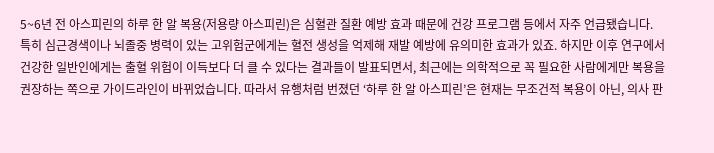5~6년 전 아스피린의 하루 한 알 복용(저용량 아스피린)은 심혈관 질환 예방 효과 때문에 건강 프로그램 등에서 자주 언급됐습니다. 특히 심근경색이나 뇌졸중 병력이 있는 고위험군에게는 혈전 생성을 억제해 재발 예방에 유의미한 효과가 있죠. 하지만 이후 연구에서 건강한 일반인에게는 출혈 위험이 이득보다 더 클 수 있다는 결과들이 발표되면서, 최근에는 의학적으로 꼭 필요한 사람에게만 복용을 권장하는 쪽으로 가이드라인이 바뀌었습니다. 따라서 유행처럼 번졌던 ‘하루 한 알 아스피린’은 현재는 무조건적 복용이 아닌, 의사 판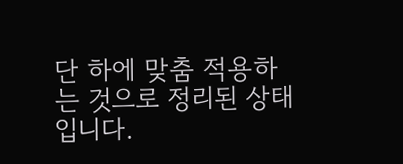단 하에 맞춤 적용하는 것으로 정리된 상태입니다.